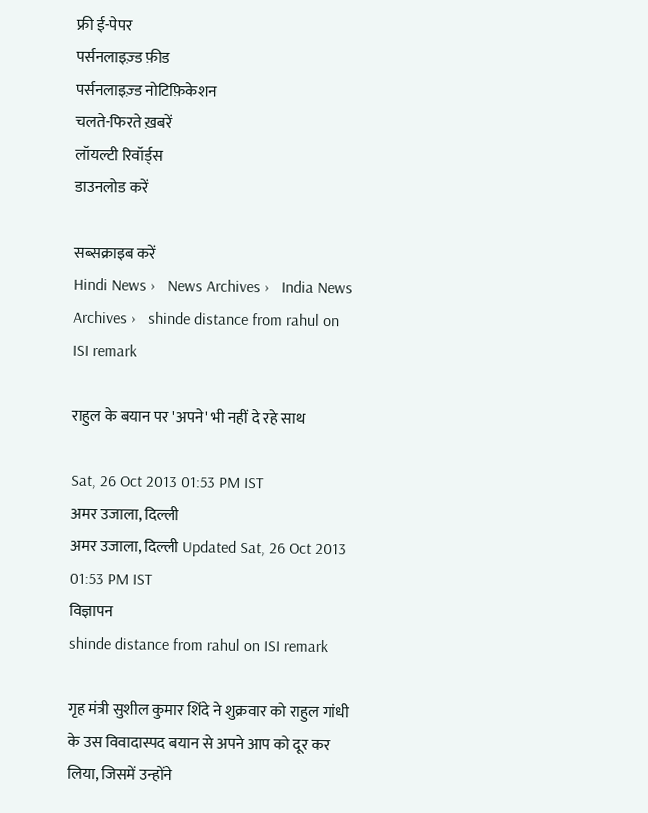फ्री ई-पेपर
पर्सनलाइज़्ड फ़ीड
पर्सनलाइज़्ड नोटिफ़िकेशन
चलते-फिरते ख़बरें
लॉयल्टी रिवॉर्ड्स
डाउनलोड करें

सब्सक्राइब करें
Hindi News ›   News Archives ›   India News Archives ›   shinde distance from rahul on ISI remark

राहुल के बयान पर 'अपने' भी नहीं दे रहे साथ

Sat, 26 Oct 2013 01:53 PM IST
अमर उजाला, दिल्ली
अमर उजाला, दिल्ली Updated Sat, 26 Oct 2013 01:53 PM IST
विज्ञापन
shinde distance from rahul on ISI remark

गृह मंत्री सुशील कुमार शिंदे ने शुक्रवार को राहुल गांधी के उस विवादास्पद बयान से अपने आप को दूर कर लिया, जिसमें उन्होंने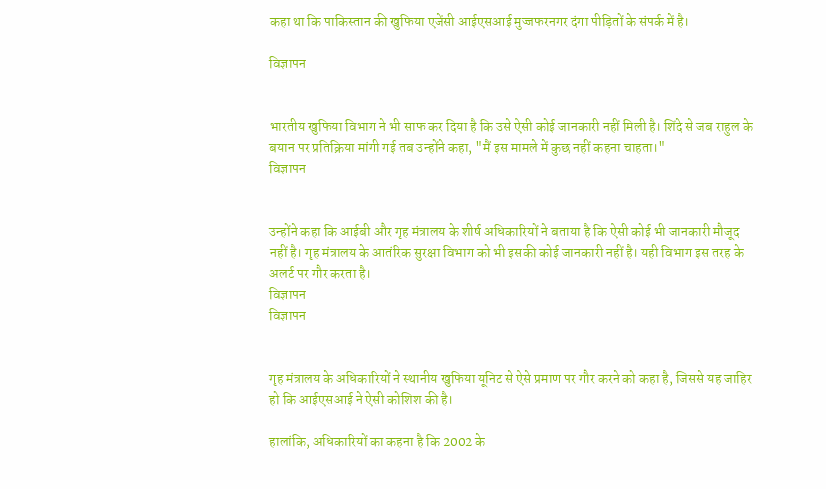कहा था कि पाकिस्तान की खुफिया एजेंसी आईएसआई मुज्जफरनगर दंगा पीड़ितों के संपर्क में है।

विज्ञापन


भारतीय खुफिया विभाग ने भी साफ कर दिया है कि उसे ऐसी कोई जानकारी नहीं मिली है। शिंदे से जब राहुल के बयान पर प्रतिक्रिया मांगी गई तब उन्होंने कहा, "मैं इस मामले में कुछ नहीं कहना चाहता।"
विज्ञापन


उन्होंने कहा कि आईबी और गृह मंत्रालय के शीर्ष अधिकारियों ने बताया है कि ऐसी कोई भी जानकारी मौजूद नहीं है। गृह मंत्रालय के आतंरिक सुरक्षा विभाग को भी इसकी कोई जानकारी नहीं है। यही विभाग इस तरह के अलर्ट पर गौर करता है।
विज्ञापन
विज्ञापन


गृह मंत्रालय के अधिकारियों ने स्थानीय खुफिया यूनिट से ऐसे प्रमाण पर गौर करने को कहा है, जिससे यह जाहिर हो कि आईएसआई ने ऐसी कोशिश की है।

हालांकि, अधिकारियों का कहना है कि 2002 के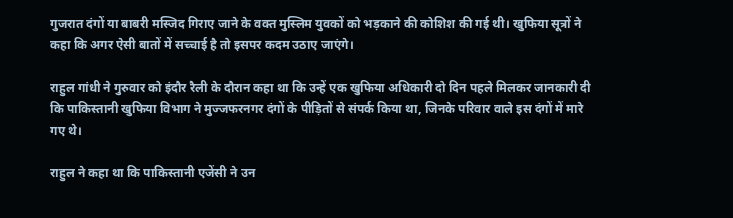गुजरात दंगों या बाबरी मस्जिद गिराए जाने के वक्त मुस्लिम युवकों को भड़काने की कोशिश की गई थी। खुफिया सूत्रों ने कहा कि अगर ऐसी बातों में सच्चाई है तो इसपर कदम उठाए जाएंगे।

राहुल गांधी ने गुरुवार को इंदौर रैली के दौरान कहा था कि उन्हें एक खुफिया अधिकारी दो दिन पहले मिलकर जानकारी दी कि पाकिस्तानी खुफिया विभाग ने मुज्जफरनगर दंगों के पीड़ितों से संपर्क किया था, जिनके परिवार वाले इस दंगों में मारे गए थे।

राहुल ने कहा था कि पाकिस्तानी एजेंसी ने उन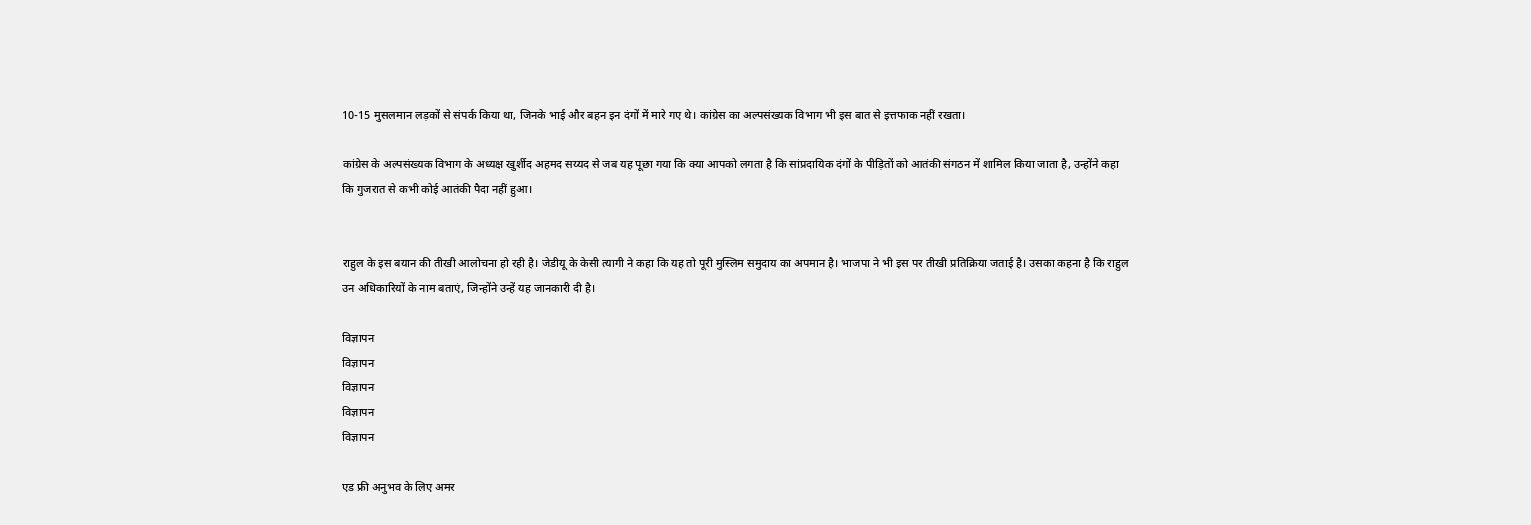10-15 मुसलमान लड़कों से संपर्क किया था, जिनके भाई और बहन इन दंगों में मारे गए थे। कांग्रेस का अल्पसंख्यक विभाग भी इस बात से इत्तफाक नहीं रखता।

कांग्रेस के अल्पसंख्यक विभाग के अध्यक्ष खुर्शीद अहमद सय्यद से जब यह पूछा गया कि क्या आपको लगता है कि सांप्रदायिक दंगों के पीड़ितों को आतंकी संगठन में शामिल किया जाता है, उन्होंने कहा कि गुजरात से कभी कोई आतंकी पैदा नहीं हुआ।


राहुल के इस बयान की तीखी आलोचना हो रही है। जेडीयू के केसी त्यागी ने कहा कि यह तो पूरी मुस्लिम समुदाय का अपमान है। भाजपा ने भी इस पर तीखी प्रतिक्रिया जताई है। उसका कहना है कि राहुल उन अधिकारियों के नाम बताएं, जिन्होंने उन्हें यह जानकारी दी है।

विज्ञापन
विज्ञापन
विज्ञापन
विज्ञापन
विज्ञापन

एड फ्री अनुभव के लिए अमर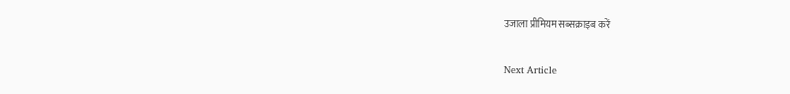उजाला प्रीमियम सब्सक्राइब करें

Next Article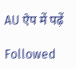AU ऐप में पढ़ें

Followed